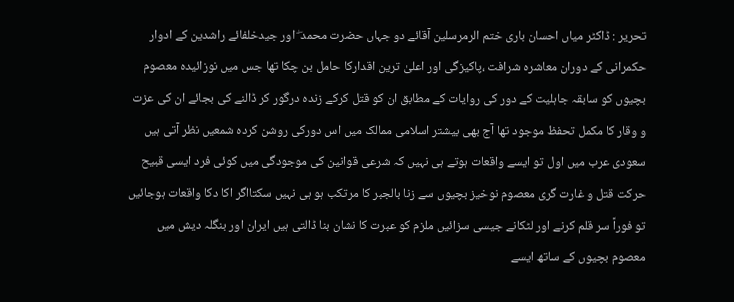تحریر : ڈاکٹر میاں احسان باری ختم الرمرسلین آقائے دو جہاں حضرت محمد ۖ اور جیدخلفائے راشدین کے ادوار حکمرانی کے دوران معاشرہ شرافت ،پاکیزگی اور اعلیٰ ترین اقدارکا حامل بن چکا تھا جس میں نوزائیدہ معصوم بچیوں کو سابقہ جاہلیت کے دور کی روایات کے مطابق ان کو قتل کرکے زندہ درگور کر ڈالنے کی بجائے ان کی عزت و وقار کا مکمل تحفظ موجود تھا آج بھی بیشتر اسلامی ممالک میں اس دورکی روشن کردہ شمعیں نظر آتی ہیں سعودی عرب میں اول تو ایسے واقعات ہوتے ہی نہیں کہ شرعی قوانین کی موجودگی میں کوئی فرد ایسی قبیح حرکت قتل و غارت گری معصوم نوخیز بچیوں سے زنا بالجبر کا مرتکب ہو ہی نہیں سکتااگر اکا دکا واقعات ہوجائیں تو فوراً سر قلم کرنے اور لٹکانے جیسی سزائیں ملزم کو عبرت کا نشان بنا ڈالتی ہیں ایران اور بنگلہ دیش میں معصوم بچیوں کے ساتھ ایسے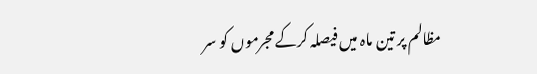مظالم پر تین ماہ میں فیصلہ کرکے مجرموں کو سر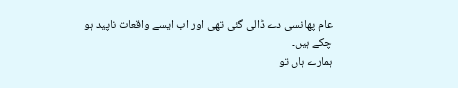عام پھانسی دے ڈالی گئی تھی اور اب ایسے واقعات ناپید ہو چکے ہیں۔
ہمارے ہاں تو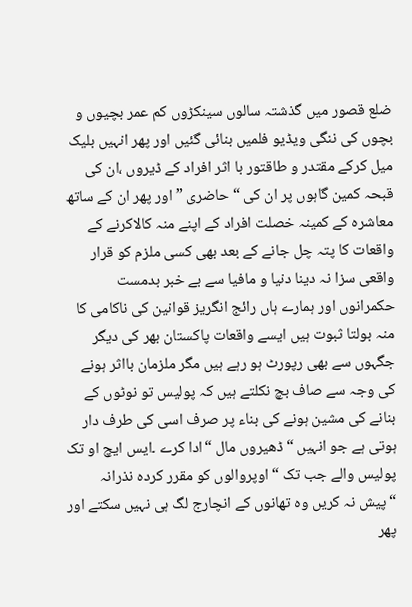ضلع قصور میں گذشتہ سالوں سینکڑوں کم عمر بچیوں و بچوں کی ننگی ویڈیو فلمیں بنائی گئیں اور پھر انہیں بلیک میل کرکے مقتدر و طاقتور با اثر افراد کے ڈیروں ،ان کی قبحہ کمین گاہوں پر ان کی “حاضری ” اور پھر ان کے ساتھ معاشرہ کے کمینہ خصلت افراد کے اپنے منہ کالاکرنے کے واقعات کا پتہ چل جانے کے بعد بھی کسی ملزم کو قرار واقعی سزا نہ دینا دنیا و مافیا سے بے خبر بدمست حکمرانوں اور ہمارے ہاں رائج انگریز قوانین کی ناکامی کا منہ بولتا ثبوت ہیں ایسے واقعات پاکستان بھر کی دیگر جگہوں سے بھی رپورٹ ہو رہے ہیں مگر ملزمان بااثر ہونے کی وجہ سے صاف بچ نکلتے ہیں کہ پولیس تو نوٹوں کے بنانے کی مشین ہونے کی بناء پر صرف اسی کی طرف دار ہوتی ہے جو انہیں “ڈھیروں مال “ادا کرے ۔ایس ایچ او تک پولیس والے جب تک “اوپروالوں کو مقرر کردہ نذرانہ “پیش نہ کریں وہ تھانوں کے انچارج لگ ہی نہیں سکتے اور پھر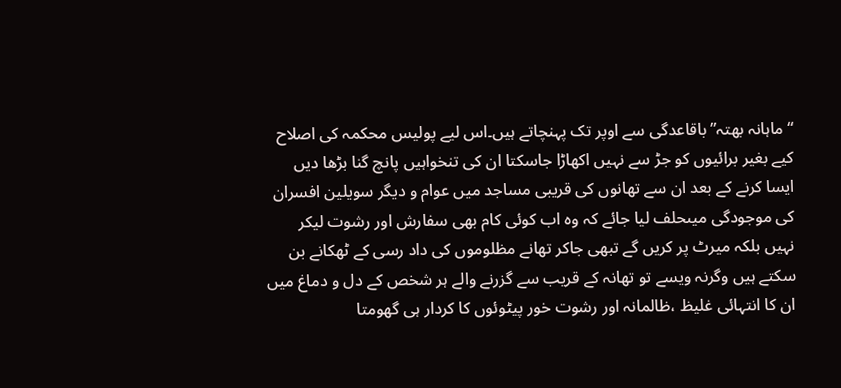“ماہانہ بھتہ” باقاعدگی سے اوپر تک پہنچاتے ہیں۔اس لیے پولیس محکمہ کی اصلاح کیے بغیر برائیوں کو جڑ سے نہیں اکھاڑا جاسکتا ان کی تنخواہیں پانچ گنا بڑھا دیں ایسا کرنے کے بعد ان سے تھانوں کی قریبی مساجد میں عوام و دیگر سویلین افسران کی موجودگی میںحلف لیا جائے کہ وہ اب کوئی کام بھی سفارش اور رشوت لیکر نہیں بلکہ میرٹ پر کریں گے تبھی جاکر تھانے مظلوموں کی داد رسی کے ٹھکانے بن سکتے ہیں وگرنہ ویسے تو تھانہ کے قریب سے گزرنے والے ہر شخص کے دل و دماغ میں ان کا انتہائی غلیظ ،ظالمانہ اور رشوت خور پیٹوئوں کا کردار ہی گھومتا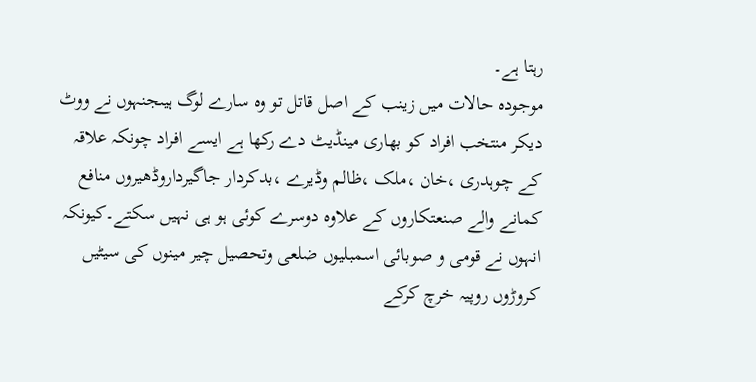رہتا ہے۔
موجودہ حالات میں زینب کے اصل قاتل تو وہ سارے لوگ ہیںجنہوں نے ووٹ دیکر منتخب افراد کو بھاری مینڈیٹ دے رکھا ہے ایسے افراد چونکہ علاقہ کے چوہدری ،خان ،ملک ،ظالم وڈیرے ،بدکردار جاگیرداروڈھیروں منافع کمانے والے صنعتکاروں کے علاوہ دوسرے کوئی ہو ہی نہیں سکتے۔کیونکہ انہوں نے قومی و صوبائی اسمبلیوں ضلعی وتحصیل چیر مینوں کی سیٹیں کروڑوں روپیہ خرچ کرکے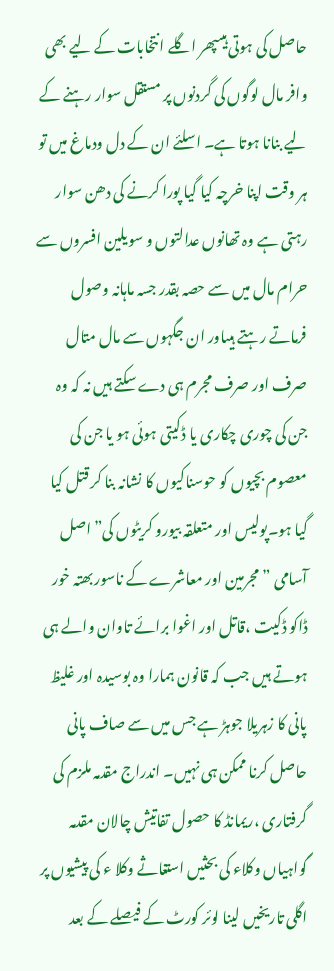حاصل کی ہوتی ہیںپھر اگلے انتخابات کے لیے بھی وافر مال لوگوں کی گردنوں پر مستقل سوار رہنے کے لیے بنانا ہوتا ہے۔ اسلئے ان کے دل ودماغ میں تو ہر وقت اپنا خرچہ کیا گیا پورا کرنے کی دھن سوار رہتی ہے وہ تھانوں عدالتوں و سویلین افسروں سے حرام مال میں سے حصہ بقدر جسہ ماہانہ وصول فرماتے رہتے ہیںاور ان جگہوں سے مال متال صرف اور صرف مجرم ہی دے سکتے ہیں نہ کہ وہ جن کی چوری چکاری یا ڈکیتی ہوئی ہو یا جن کی معصوم بچیوں کو حوسناکیوں کا نشانہ بنا کر قتل کیا گیا ہو۔پولیس اور متعلقہ بیورو کریٹوں کی” اصل آسامی ” مجرمین اور معاشرے کے ناسور بھتہ خور ڈاکو ڈکیت ،قاتل اور اغوا برائے تاوان والے ہی ہوتے ہیں جب کہ قانون ہمارا وہ بوسیدہ اور غلیظ پانی کا زہریلا جوہڑ ہے جس میں سے صاف پانی حاصل کرنا ممکن ہی نہیں۔ اندراج مقدمہ ملزم کی گرفتاری ،ریمانڈ کا حصول تفاتیش چالان مقدمہ گواہیاں وکلاء کی بحثیں استغاثے وکلا ء کی پیشیوں پر اگلی تاریخیں لینا لوئر کورٹ کے فیصلے کے بعد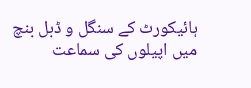ہائیکورٹ کے سنگل و ڈبل بنچ میں اپیلوں کی سماعت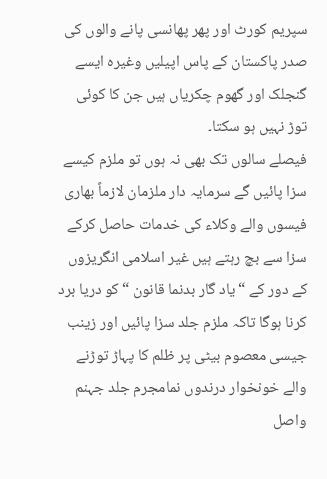سپریم کورٹ اور پھر پھانسی پانے والوں کی صدر پاکستان کے پاس اپیلیں وغیرہ ایسے گنجلک اور گھوم چکریاں ہیں جن کا کوئی توڑ نہیں ہو سکتا۔
فیصلے سالوں تک بھی نہ ہوں تو ملزم کیسے سزا پائیں گے سرمایہ دار ملزمان لازماً بھاری فیسوں والے وکلاء کی خدمات حاصل کرکے سزا سے بچ رہتے ہیں غیر اسلامی انگریزوں کے دور کے “یاد گار بدنما قانون “کو دریا برد کرنا ہوگا تاکہ ملزم جلد سزا پائیں اور زینب جیسی معصوم بیٹی پر ظلم کا پہاڑ توڑنے والے خونخوار درندوں نمامجرم جلد جہنم واصل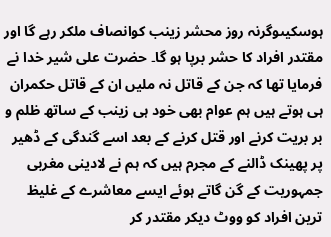ہوسکیںوگرنہ روز محشر زینب کوانصاف ملکر رہے گا اور مقتدر افراد کا حشر برپا ہو گا۔ حضرت علی شیر خدا نے فرمایا تھا کہ جن کے قاتل نہ ملیں ان کے قاتل حکمران ہی ہوتے ہیں ہم عوام بھی خود ہی زینب کے ساتھ ظلم و بر بریت کرنے اور قتل کرنے کے بعد اسے گندگی کے ڈھیر پر پھینک ڈالنے کے مجرم ہیں کہ ہم نے لادینی مغربی جمہوریت کے گن گاتے ہوئے ایسے معاشرے کے غلیظ ترین افراد کو ووٹ دیکر مقتدر کر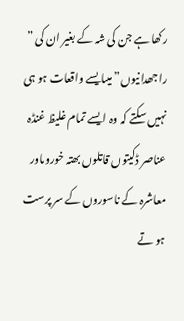رکھا ہے جن کی شہ کے بغیر ان کی ” راجھدانیوں” میںایسے واقعات ہو ہی نہیں سکتے کہ وہ ایسے تمام غلیظ غنڈہ عناصر ڈکیتوں قاتلوں بھتہ خوروںاور معاشرہ کے ناسوروں کے سر پرست ہو تے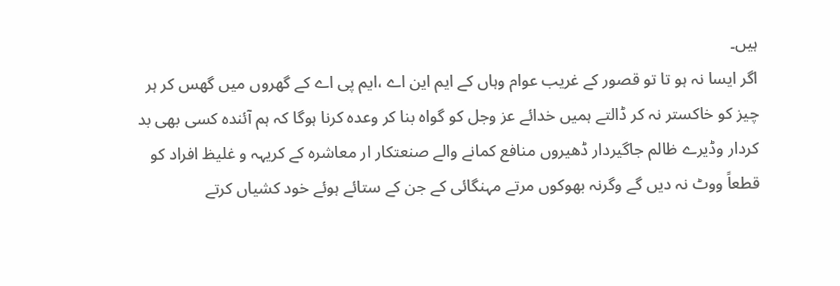ہیں۔
اگر ایسا نہ ہو تا تو قصور کے غریب عوام وہاں کے ایم این اے ،ایم پی اے کے گھروں میں گھس کر ہر چیز کو خاکستر نہ کر ڈالتے ہمیں خدائے عز وجل کو گواہ بنا کر وعدہ کرنا ہوگا کہ ہم آئندہ کسی بھی بد کردار وڈیرے ظالم جاگیردار ڈھیروں منافع کمانے والے صنعتکار ار معاشرہ کے کریہہ و غلیظ افراد کو قطعاً ووٹ نہ دیں گے وگرنہ بھوکوں مرتے مہنگائی کے جن کے ستائے ہوئے خود کشیاں کرتے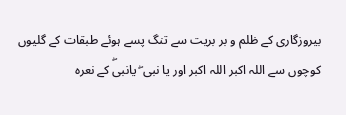بیروزگاری کے ظلم و بر بریت سے تنگ پسے ہوئے طبقات کے گلیوں کوچوں سے اللہ اکبر اللہ اکبر اور یا نبی ۖ یانبیۖ کے نعرہ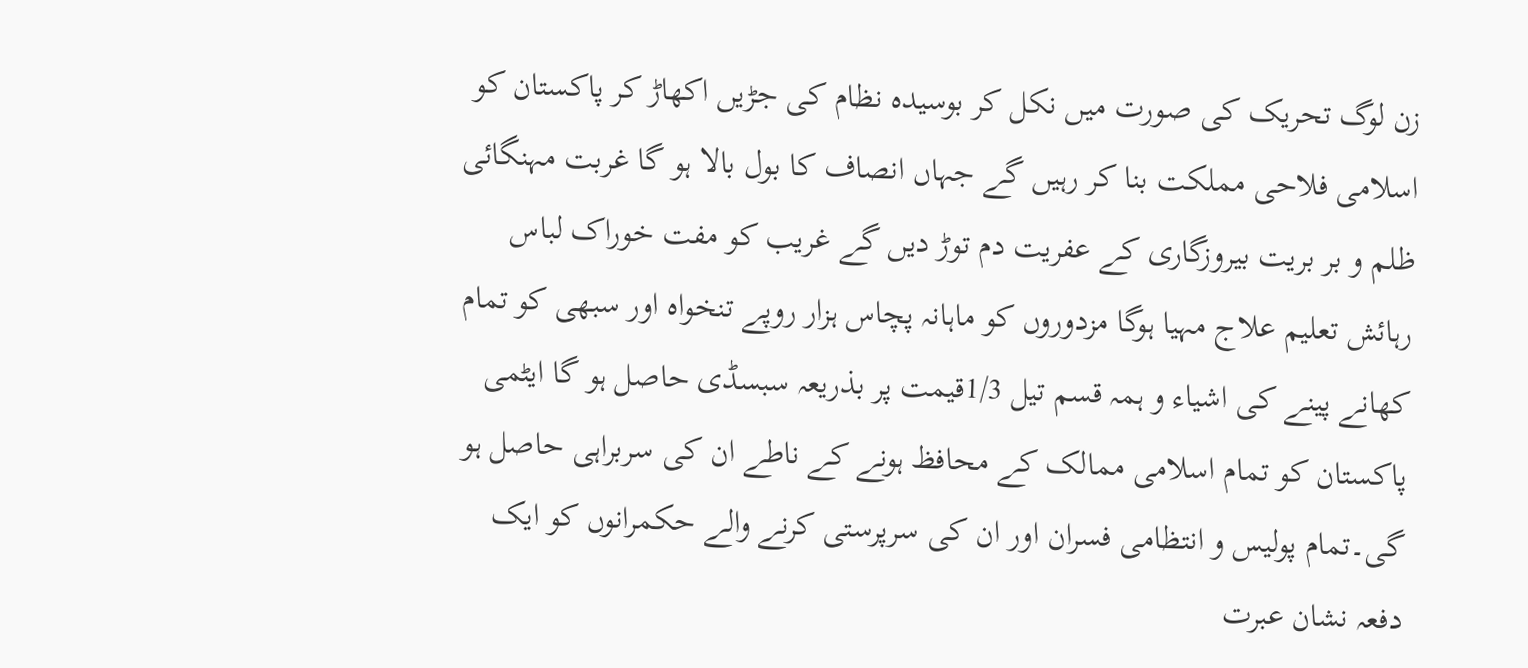زن لوگ تحریک کی صورت میں نکل کر بوسیدہ نظام کی جڑیں اکھاڑ کر پاکستان کو اسلامی فلاحی مملکت بنا کر رہیں گے جہاں انصاف کا بول بالا ہو گا غربت مہنگائی ظلم و بر بریت بیروزگاری کے عفریت دم توڑ دیں گے غریب کو مفت خوراک لباس رہائش تعلیم علاج مہیا ہوگا مزدوروں کو ماہانہ پچاس ہزار روپے تنخواہ اور سبھی کو تمام کھانے پینے کی اشیاء و ہمہ قسم تیل 1/3قیمت پر بذریعہ سبسڈی حاصل ہو گا ایٹمی پاکستان کو تمام اسلامی ممالک کے محافظ ہونے کے ناطے ان کی سربراہی حاصل ہو گی۔تمام پولیس و انتظامی فسران اور ان کی سرپرستی کرنے والے حکمرانوں کو ایک دفعہ نشان عبرت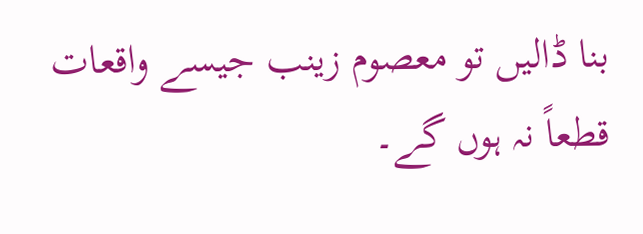بنا ڈالیں تو معصوم زینب جیسے واقعات قطعاً نہ ہوں گے۔